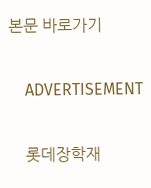본문 바로가기

    ADVERTISEMENT

    롯데장학재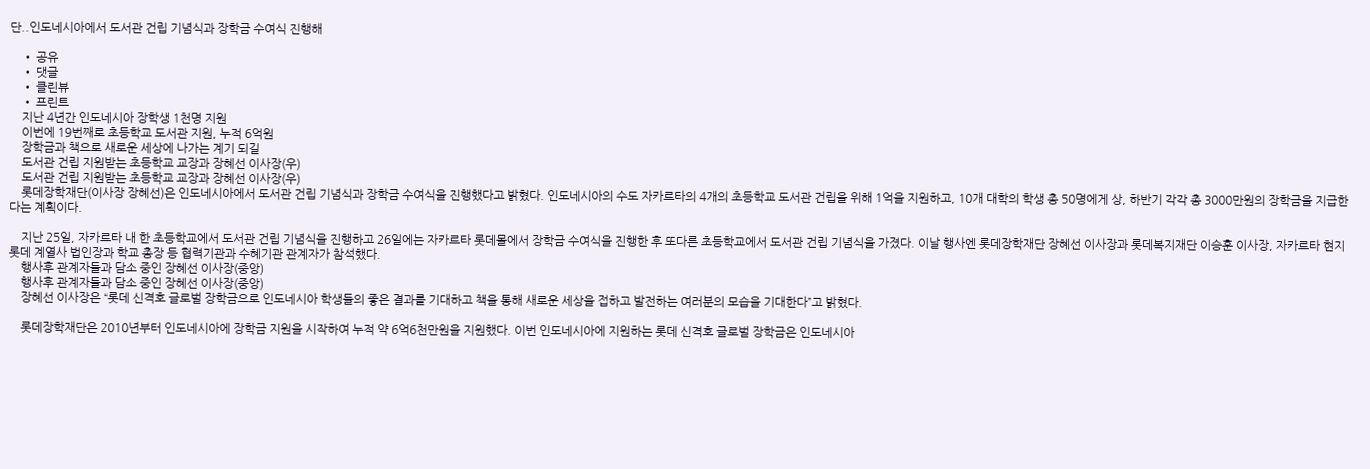단..인도네시아에서 도서관 건립 기념식과 장학금 수여식 진행해

    • 공유
    • 댓글
    • 클린뷰
    • 프린트
    지난 4년간 인도네시아 장학생 1천명 지원
    이번에 19번째로 초등학교 도서관 지원, 누적 6억원
    장학금과 책으로 새로운 세상에 나가는 계기 되길
    도서관 건립 지원받는 초등학교 교장과 장혜선 이사장(우)
    도서관 건립 지원받는 초등학교 교장과 장혜선 이사장(우)
    롯데장학재단(이사장 장혜선)은 인도네시아에서 도서관 건립 기념식과 장학금 수여식을 진행했다고 밝혔다. 인도네시아의 수도 자카르타의 4개의 초등학교 도서관 건립을 위해 1억을 지원하고, 10개 대학의 학생 총 50명에게 상, 하반기 각각 총 3000만원의 장학금을 지급한다는 계획이다.

    지난 25일, 자카르타 내 한 초등학교에서 도서관 건립 기념식을 진행하고 26일에는 자카르타 롯데몰에서 장학금 수여식을 진행한 후 또다른 초등학교에서 도서관 건립 기념식을 가졌다. 이날 행사엔 롯데장학재단 장혜선 이사장과 롯데복지재단 이승훈 이사장, 자카르타 현지 롯데 계열사 법인장과 학교 총장 등 협력기관과 수혜기관 관계자가 참석했다.
    행사후 관계자들과 담소 중인 장혜선 이사장(중앙)
    행사후 관계자들과 담소 중인 장혜선 이사장(중앙)
    장혜선 이사장은 “롯데 신격호 글로벌 장학금으로 인도네시아 학생들의 좋은 결과를 기대하고 책을 통해 새로운 세상을 접하고 발전하는 여러분의 모습을 기대한다”고 밝혔다.

    롯데장학재단은 2010년부터 인도네시아에 장학금 지원을 시작하여 누적 약 6억6천만원을 지원했다. 이번 인도네시아에 지원하는 롯데 신격호 글로벌 장학금은 인도네시아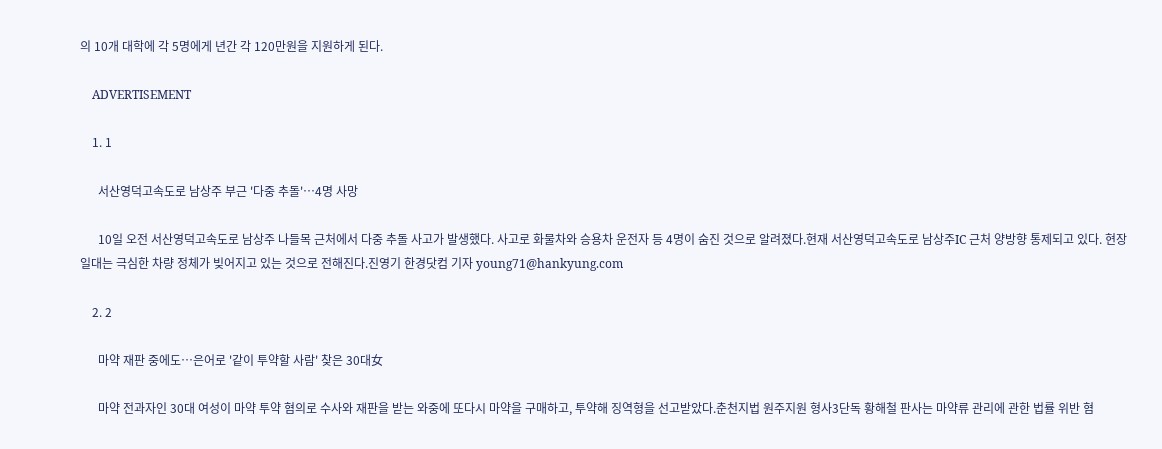의 10개 대학에 각 5명에게 년간 각 120만원을 지원하게 된다.

    ADVERTISEMENT

    1. 1

      서산영덕고속도로 남상주 부근 '다중 추돌'…4명 사망

      10일 오전 서산영덕고속도로 남상주 나들목 근처에서 다중 추돌 사고가 발생했다. 사고로 화물차와 승용차 운전자 등 4명이 숨진 것으로 알려졌다.현재 서산영덕고속도로 남상주IC 근처 양방향 통제되고 있다. 현장 일대는 극심한 차량 정체가 빚어지고 있는 것으로 전해진다.진영기 한경닷컴 기자 young71@hankyung.com

    2. 2

      마약 재판 중에도…은어로 '같이 투약할 사람' 찾은 30대女

      마약 전과자인 30대 여성이 마약 투약 혐의로 수사와 재판을 받는 와중에 또다시 마약을 구매하고, 투약해 징역형을 선고받았다.춘천지법 원주지원 형사3단독 황해철 판사는 마약류 관리에 관한 법률 위반 혐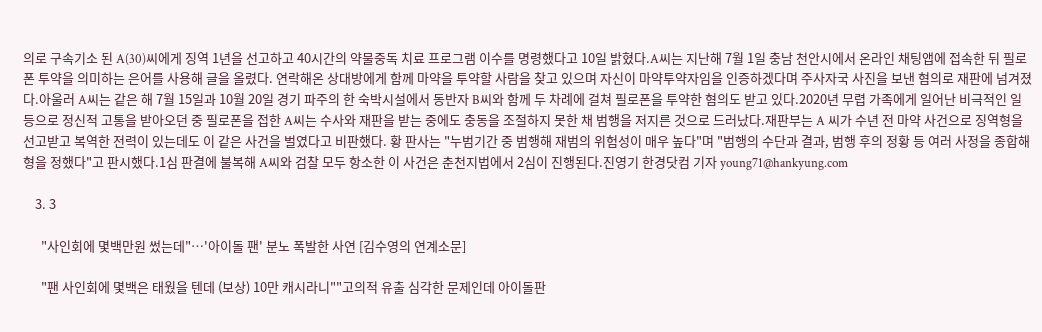의로 구속기소 된 A(30)씨에게 징역 1년을 선고하고 40시간의 약물중독 치료 프로그램 이수를 명령했다고 10일 밝혔다.A씨는 지난해 7월 1일 충남 천안시에서 온라인 채팅앱에 접속한 뒤 필로폰 투약을 의미하는 은어를 사용해 글을 올렸다. 연락해온 상대방에게 함께 마약을 투약할 사람을 찾고 있으며 자신이 마약투약자임을 인증하겠다며 주사자국 사진을 보낸 혐의로 재판에 넘겨졌다.아울러 A씨는 같은 해 7월 15일과 10월 20일 경기 파주의 한 숙박시설에서 동반자 B씨와 함께 두 차례에 걸쳐 필로폰을 투약한 혐의도 받고 있다.2020년 무렵 가족에게 일어난 비극적인 일 등으로 정신적 고통을 받아오던 중 필로폰을 접한 A씨는 수사와 재판을 받는 중에도 충동을 조절하지 못한 채 범행을 저지른 것으로 드러났다.재판부는 A 씨가 수년 전 마약 사건으로 징역형을 선고받고 복역한 전력이 있는데도 이 같은 사건을 벌였다고 비판했다. 황 판사는 "누범기간 중 범행해 재범의 위험성이 매우 높다"며 "범행의 수단과 결과, 범행 후의 정황 등 여러 사정을 종합해 형을 정했다"고 판시했다.1심 판결에 불복해 A씨와 검찰 모두 항소한 이 사건은 춘천지법에서 2심이 진행된다.진영기 한경닷컴 기자 young71@hankyung.com

    3. 3

      "사인회에 몇백만원 썼는데"…'아이돌 팬' 분노 폭발한 사연 [김수영의 연계소문]

      "팬 사인회에 몇백은 태웠을 텐데 (보상) 10만 캐시라니""고의적 유출 심각한 문제인데 아이돌판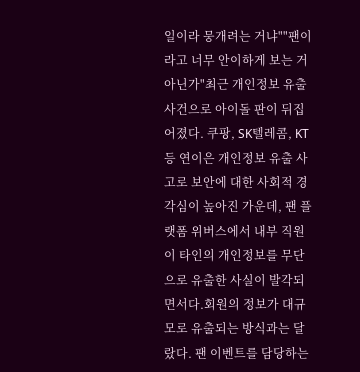일이라 뭉개려는 거냐""팬이라고 너무 안이하게 보는 거 아닌가"최근 개인정보 유출 사건으로 아이돌 판이 뒤집어졌다. 쿠팡, SK텔레콤, KT 등 연이은 개인정보 유출 사고로 보안에 대한 사회적 경각심이 높아진 가운데, 팬 플랫폼 위버스에서 내부 직원이 타인의 개인정보를 무단으로 유출한 사실이 발각되면서다.회원의 정보가 대규모로 유출되는 방식과는 달랐다. 팬 이벤트를 담당하는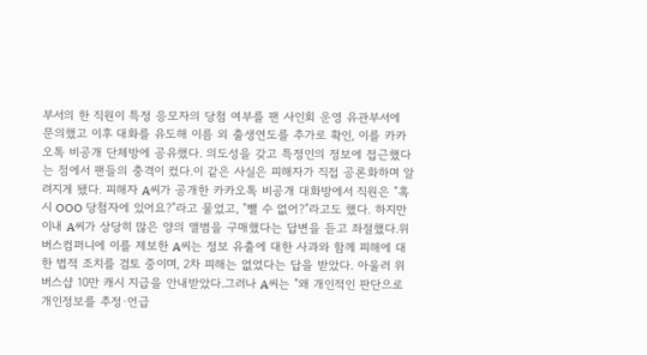부서의 한 직원이 특정 응모자의 당첨 여부를 팬 사인회 운영 유관부서에 문의했고 이후 대화를 유도해 이름 외 출생연도를 추가로 확인, 이를 카카오톡 비공개 단체방에 공유했다. 의도성을 갖고 특정인의 정보에 접근했다는 점에서 팬들의 충격이 컸다.이 같은 사실은 피해자가 직접 공론화하며 알려지게 됐다. 피해자 A씨가 공개한 카카오톡 비공개 대화방에서 직원은 "혹시 OOO 당첨자에 있어요?"라고 물었고, "뺄 수 없어?"라고도 했다. 하지만 이내 A씨가 상당히 많은 양의 앨범을 구매했다는 답변을 듣고 좌절했다.위버스컴퍼니에 이를 제보한 A씨는 정보 유출에 대한 사과와 함께 피해에 대한 법적 조치를 검토 중이며, 2차 피해는 없었다는 답을 받았다. 아울러 위버스샵 10만 캐시 지급을 안내받았다.그러나 A씨는 "왜 개인적인 판단으로 개인정보를 추정·언급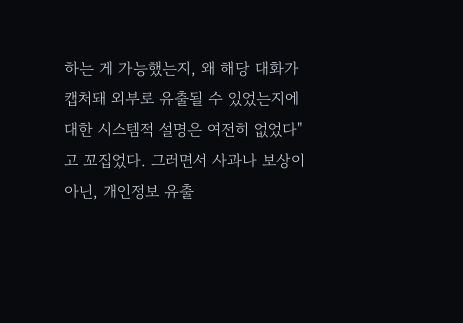하는 게 가능했는지, 왜 해당 대화가 캡처돼 외부로 유출될 수 있었는지에 대한 시스템적 설명은 여전히 없었다"고 꼬집었다. 그러면서 사과나 보상이 아닌, 개인정보 유출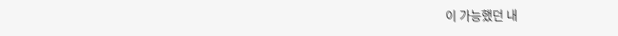이 가능했던 내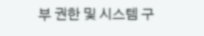부 권한 및 시스템 구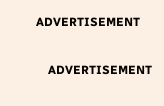ADVERTISEMENT

    ADVERTISEMENT